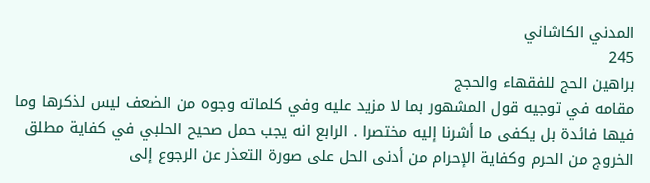المدني الكاشاني
245
براهين الحج للفقهاء والحجج
مقامه في توجيه قول المشهور بما لا مزيد عليه وفي كلماته وجوه من الضعف ليس لذكرها وما فيها فائدة بل يكفى ما أشرنا إليه مختصرا . الرابع انه يجب حمل صحيح الحلبي في كفاية مطلق الخروج من الحرم وكفاية الإحرام من أدنى الحل على صورة التعذر عن الرجوع إلى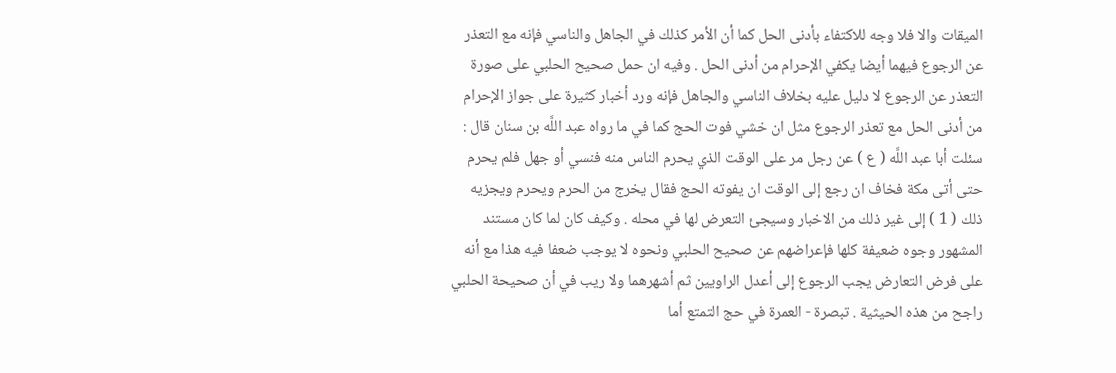الميقات والا فلا وجه للاكتفاء بأدنى الحل كما أن الأمر كذلك في الجاهل والناسي فإنه مع التعذر عن الرجوع فيهما أيضا يكفي الإحرام من أدنى الحل . وفيه ان حمل صحيح الحلبي على صورة التعذر عن الرجوع لا دليل عليه بخلاف الناسي والجاهل فإنه ورد أخبار كثيرة على جواز الإحرام من أدنى الحل مع تعذر الرجوع مثل ان خشي فوت الحج كما في ما رواه عبد اللَّه بن سنان قال : سئلت أبا عبد اللَّه ( ع ) عن رجل مر على الوقت الذي يحرم الناس منه فنسي أو جهل فلم يحرم حتى أتى مكة فخاف ان رجع إلى الوقت ان يفوته الحج فقال يخرج من الحرم ويحرم ويجزيه ذلك ( 1 ) إلى غير ذلك من الاخبار وسيجئ التعرض لها في محله . وكيف كان لما كان مستند المشهور وجوه ضعيفة كلها فإعراضهم عن صحيح الحلبي ونحوه لا يوجب ضعفا فيه هذا مع أنه على فرض التعارض يجب الرجوع إلى أعدل الراويين ثم أشهرهما ولا ريب في أن صحيحة الحلبي راجح من هذه الحيثية . تبصرة - العمرة في حج التمتع أما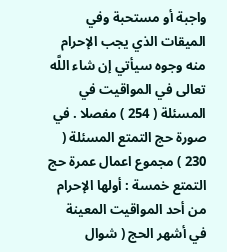واجبة أو مستحبة وفي الميقات الذي يجب الإحرام منه وجوه سيأتي إن شاء اللَّه تعالى في المواقيت في المسئلة ( 254 ) مفصلا . في صورة حج التمتع المسئلة ( 230 ) مجموع اعمال عمرة حج التمتع خمسة : أولها الإحرام من أحد المواقيت المعينة في أشهر الحج ( شوال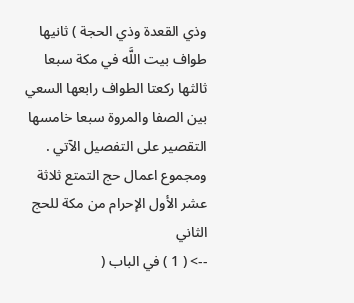وذي القعدة وذي الحجة ) ثانيها طواف بيت اللَّه في مكة سبعا ثالثها ركعتا الطواف رابعها السعي بين الصفا والمروة سبعا خامسها التقصير على التفصيل الآتي . ومجموع اعمال حج التمتع ثلاثة عشر الأول الإحرام من مكة للحج الثاني
--> ( 1 ) في الباب (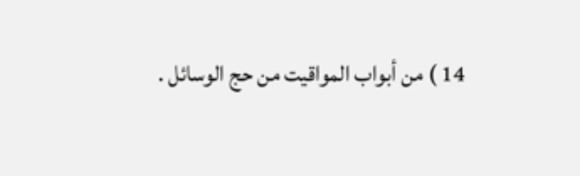14 ) من أبواب المواقيت من حج الوسائل .